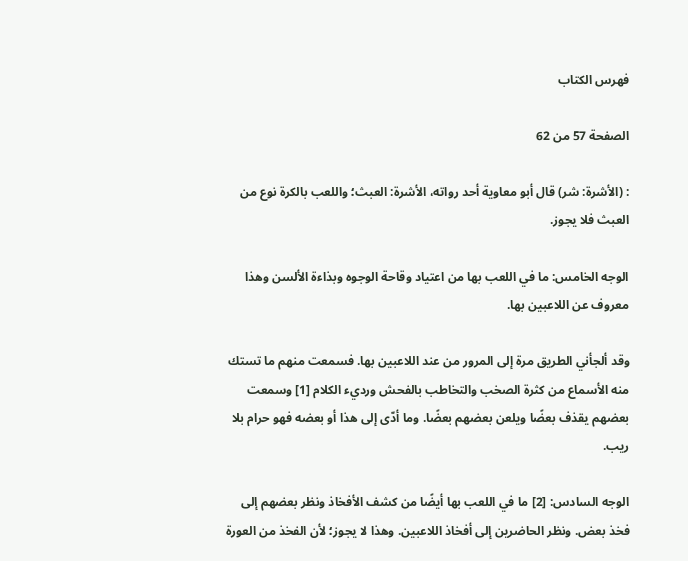فهرس الكتاب

الصفحة 57 من 62

: (الأشرة: شر) قال أبو معاوية أحد رواته، الأشرة: العبث؛ واللعب بالكرة نوع من العبث فلا يجوز.

الوجه الخامس: ما في اللعب بها من اعتياد وقاحة الوجوه وبذاءة الألسن وهذا معروف عن اللاعبين بها.

وقد ألجأني الطريق مرة إلى المرور من عند اللاعبين بها. فسمعت منهم ما تستك منه الأسماع من كثرة الصخب والتخاطب بالفحش ورديء الكلام [1] وسمعت بعضهم يقذف بعضًا ويلعن بعضهم بعضًا. وما أدّى إلى هذا أو بعضه فهو حرام بلا ريب.

الوجه السادس: [2] ما في اللعب بها أيضًا من كشف الأفخاذ ونظر بعضهم إلى فخذ بعض. ونظر الحاضرين إلى أفخاذ اللاعبين. وهذا لا يجوز؛ لأن الفخذ من العورة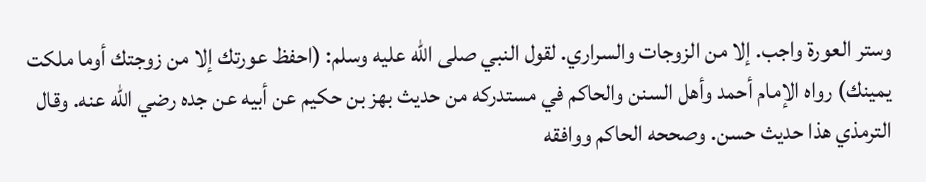وستر العورة واجب. إلا من الزوجات والسراري. لقول النبي صلى الله عليه وسلم: (احفظ عورتك إلا من زوجتك أوما ملكت يمينك) رواه الإمام أحمد وأهل السنن والحاكم في مستدركه من حديث بهز بن حكيم عن أبيه عن جده رضي الله عنه. وقال الترمذي هذا حديث حسن. وصححه الحاكم ووافقه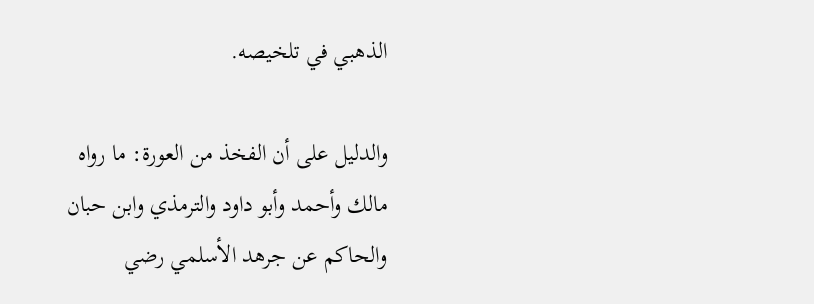الذهبي في تلخيصه.

والدليل على أن الفخذ من العورة: ما رواه مالك وأحمد وأبو داود والترمذي وابن حبان والحاكم عن جرهد الأسلمي رضي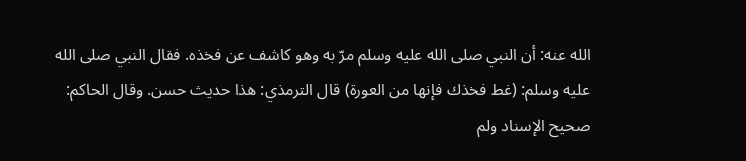الله عنه: أن النبي صلى الله عليه وسلم مرّ به وهو كاشف عن فخذه. فقال النبي صلى الله عليه وسلم: (غط فخذك فإنها من العورة) قال الترمذي: هذا حديث حسن. وقال الحاكم: صحيح الإسناد ولم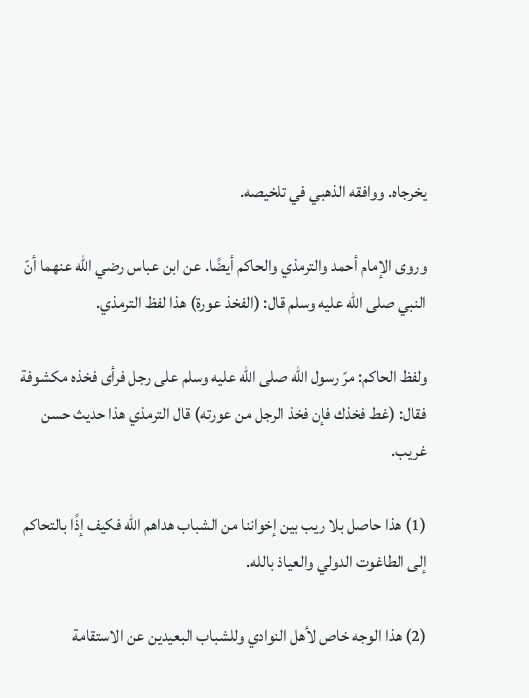يخرجاه. ووافقه الذهبي في تلخيصه.

وروى الإمام أحمد والترمذي والحاكم أيضًا. عن ابن عباس رضي الله عنهما أنّ النبي صلى الله عليه وسلم قال: (الفخذ عورة) هذا لفظ الترمذي.

ولفظ الحاكم: مرّ رسول الله صلى الله عليه وسلم على رجل فرأى فخذه مكشوفة فقال: (غط فخذك فإن فخذ الرجل من عورته) قال الترمذي هذا حديث حسن غريب.

(1) هذا حاصل بلا ريب بين إخواننا من الشباب هداهم الله فكيف إذًا بالتحاكم إلى الطاغوت الدولي والعياذ بالله.

(2) هذا الوجه خاص لأهل النوادي وللشباب البعيدين عن الاستقامة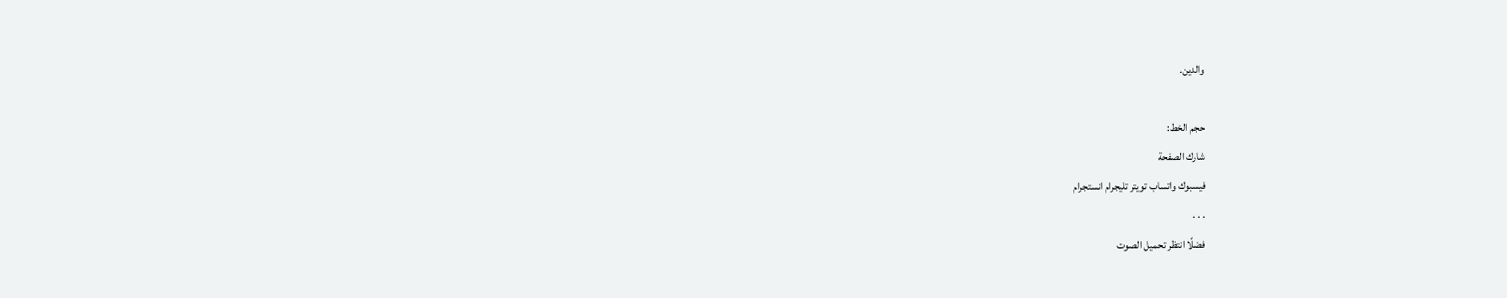والدين.

حجم الخط:
شارك الصفحة
فيسبوك واتساب تويتر تليجرام انستجرام
. . .
فضلًا انتظر تحميل الصوت